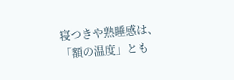寝つきや熟睡感は、「額の温度」とも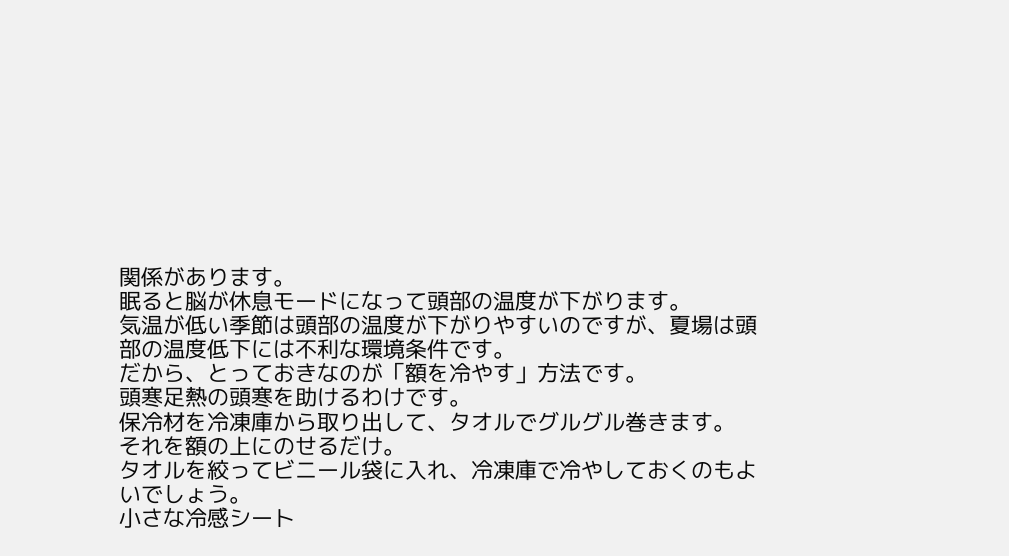関係があります。
眠ると脳が休息モードになって頭部の温度が下がります。
気温が低い季節は頭部の温度が下がりやすいのですが、夏場は頭部の温度低下には不利な環境条件です。
だから、とっておきなのが「額を冷やす」方法です。
頭寒足熱の頭寒を助けるわけです。
保冷材を冷凍庫から取り出して、タオルでグルグル巻きます。
それを額の上にのせるだけ。
タオルを絞ってビニール袋に入れ、冷凍庫で冷やしておくのもよいでしょう。
小さな冷感シート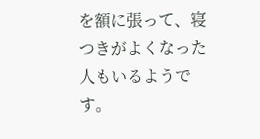を額に張って、寝つきがよくなった人もいるようです。